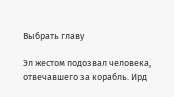Выбрать главу

Эл жестом подозвал человека, отвечавшего за корабль. Ирд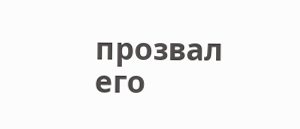прозвал его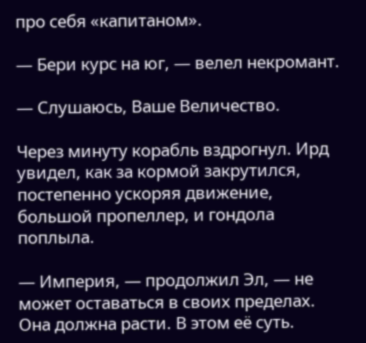про себя «капитаном».

— Бери курс на юг, — велел некромант.

— Слушаюсь, Ваше Величество.

Через минуту корабль вздрогнул. Ирд увидел, как за кормой закрутился, постепенно ускоряя движение, большой пропеллер, и гондола поплыла.

— Империя, — продолжил Эл, — не может оставаться в своих пределах. Она должна расти. В этом её суть.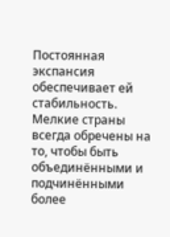Постоянная экспансия обеспечивает ей стабильность. Мелкие страны всегда обречены на то, чтобы быть объединёнными и подчинёнными более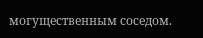могущественным соседом.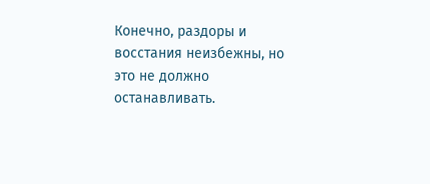Конечно, раздоры и восстания неизбежны, но это не должно останавливать.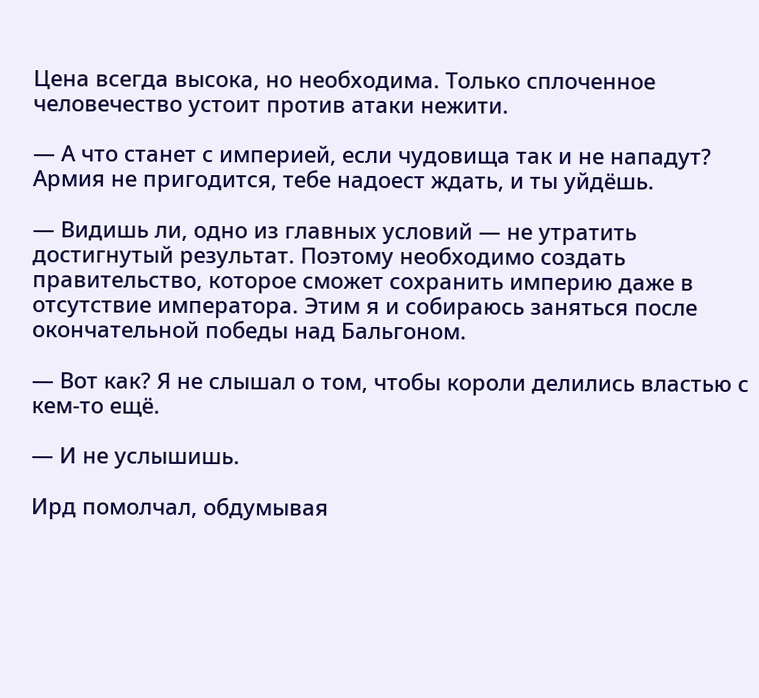Цена всегда высока, но необходима. Только сплоченное человечество устоит против атаки нежити.

— А что станет с империей, если чудовища так и не нападут? Армия не пригодится, тебе надоест ждать, и ты уйдёшь.

— Видишь ли, одно из главных условий — не утратить достигнутый результат. Поэтому необходимо создать правительство, которое сможет сохранить империю даже в отсутствие императора. Этим я и собираюсь заняться после окончательной победы над Бальгоном.

— Вот как? Я не слышал о том, чтобы короли делились властью с кем-то ещё.

— И не услышишь.

Ирд помолчал, обдумывая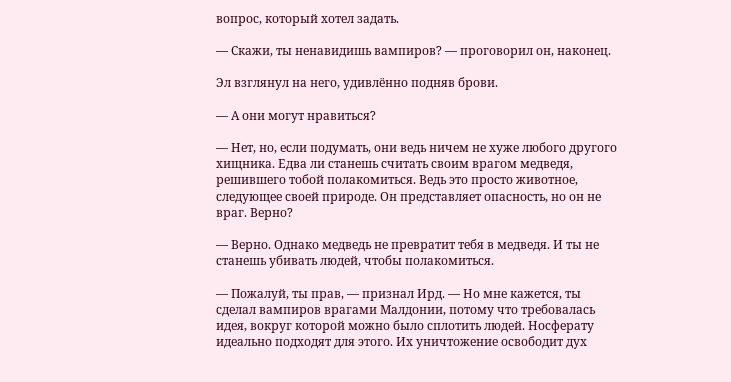вопрос, который хотел задать.

— Скажи, ты ненавидишь вампиров? — проговорил он, наконец.

Эл взглянул на него, удивлённо подняв брови.

— А они могут нравиться?

— Нет, но, если подумать, они ведь ничем не хуже любого другого хищника. Едва ли станешь считать своим врагом медведя, решившего тобой полакомиться. Ведь это просто животное, следующее своей природе. Он представляет опасность, но он не враг. Верно?

— Верно. Однако медведь не превратит тебя в медведя. И ты не станешь убивать людей, чтобы полакомиться.

— Пожалуй, ты прав, — признал Ирд. — Но мне кажется, ты сделал вампиров врагами Малдонии, потому что требовалась идея, вокруг которой можно было сплотить людей. Носферату идеально подходят для этого. Их уничтожение освободит дух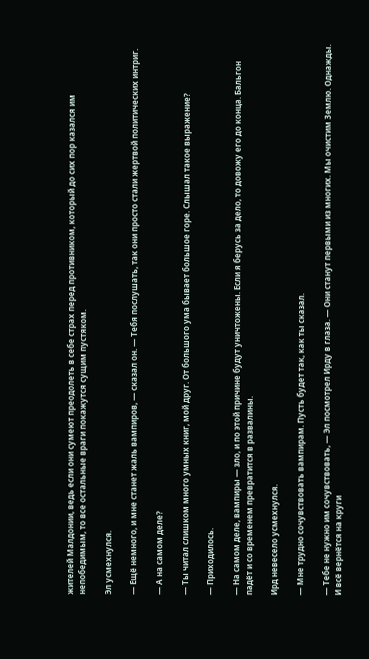жителей Малдонии, ведь если они сумеют преодолеть в себе страх перед противником, который до сих пор казался им непобедимым, то все остальные враги покажутся сущим пустяком.

Эл усмехнулся.

— Ещё немного, и мне станет жаль вампиров, — сказал он. — Тебя послушать, так они просто стали жертвой политических интриг.

— А на самом деле?

— Ты читал слишком много умных книг, мой друг. От большого ума бывает большое горе. Слышал такое выражение?

— Приходилось.

— На самом деле, вампиры — зло, и по этой причине будут уничтожены. Если я берусь за дело, то довожу его до конца. Бальгон падёт и со временем превратится в развалины.

Ирд невесело усмехнулся.

— Мне трудно сочувствовать вампирам. Пусть будет так, как ты сказал.

— Тебе не нужно им сочувствовать, — Эл посмотрел Ирду в глаза. — Они станут первыми из многих. Мы очистим Землю. Однажды. И всё вернётся на круги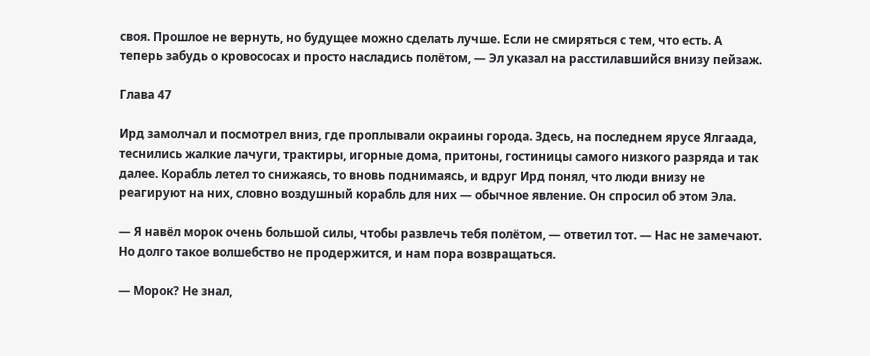своя. Прошлое не вернуть, но будущее можно сделать лучше. Если не смиряться с тем, что есть. А теперь забудь о кровососах и просто насладись полётом, — Эл указал на расстилавшийся внизу пейзаж.

Глава 47

Ирд замолчал и посмотрел вниз, где проплывали окраины города. Здесь, на последнем ярусе Ялгаада, теснились жалкие лачуги, трактиры, игорные дома, притоны, гостиницы самого низкого разряда и так далее. Корабль летел то снижаясь, то вновь поднимаясь, и вдруг Ирд понял, что люди внизу не реагируют на них, словно воздушный корабль для них — обычное явление. Он спросил об этом Эла.

— Я навёл морок очень большой силы, чтобы развлечь тебя полётом, — ответил тот. — Нас не замечают. Но долго такое волшебство не продержится, и нам пора возвращаться.

— Морок? Не знал,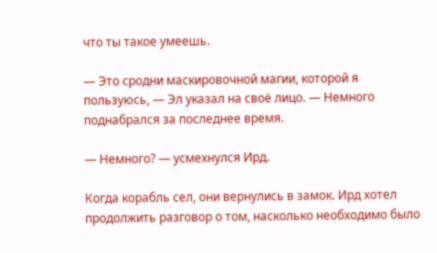что ты такое умеешь.

— Это сродни маскировочной магии, которой я пользуюсь, — Эл указал на своё лицо. — Немного поднабрался за последнее время.

— Немного? — усмехнулся Ирд.

Когда корабль сел, они вернулись в замок. Ирд хотел продолжить разговор о том, насколько необходимо было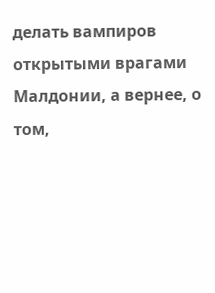делать вампиров открытыми врагами Малдонии, а вернее, о том,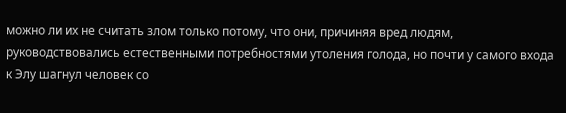можно ли их не считать злом только потому, что они, причиняя вред людям, руководствовались естественными потребностями утоления голода, но почти у самого входа к Элу шагнул человек со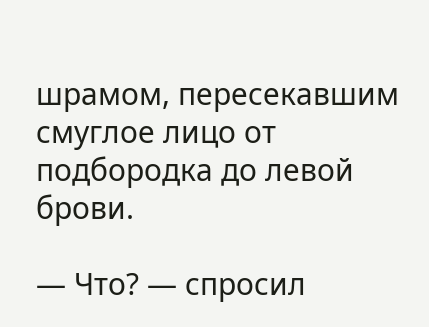шрамом, пересекавшим смуглое лицо от подбородка до левой брови.

— Что? — спросил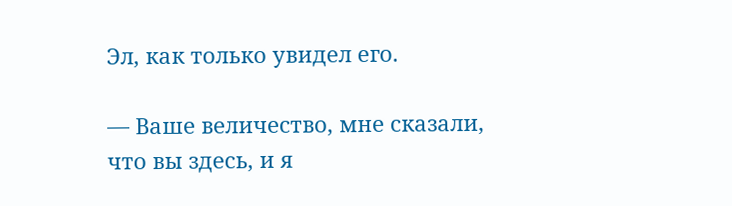Эл, как только увидел его.

— Ваше величество, мне сказали, что вы здесь, и я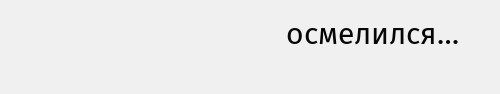осмелился…